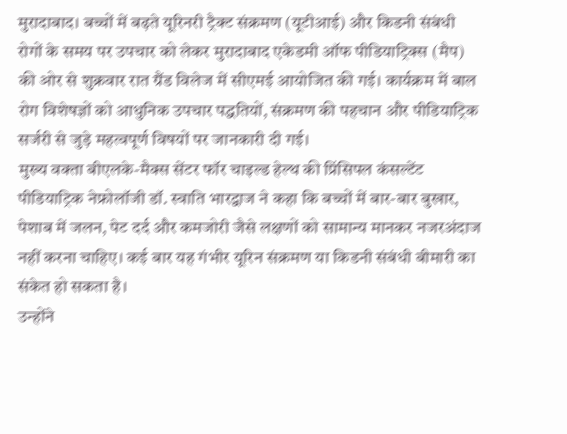मुरादाबाद। बच्चों में बढ़ते यूरिनरी ट्रैक्ट संक्रमण (यूटीआई) और किडनी संबंधी रोगों के समय पर उपचार को लेकर मुरादाबाद एकेडमी ऑफ पीडियाट्रिक्स (मैप) की ओर से शुक्रवार रात ग्रैंड विलेज में सीएमई आयोजित की गई। कार्यक्रम में बाल रोग विशेषज्ञों को आधुनिक उपचार पद्धतियों, संक्रमण की पहचान और पीडियाट्रिक सर्जरी से जुड़े महत्वपूर्ण विषयों पर जानकारी दी गई।
मुख्य वक्ता बीएलके-मैक्स सेंटर फॉर चाइल्ड हेल्थ की प्रिंसिपल कंसल्टेंट पीडियाट्रिक नेफ्रोलॉजी डॉ. स्वाति भारद्वाज ने कहा कि बच्चों में बार-बार बुखार, पेशाब में जलन, पेट दर्द और कमजोरी जैसे लक्षणों को सामान्य मानकर नजरअंदाज नहीं करना चाहिए। कई बार यह गंभीर यूरिन संक्रमण या किडनी संबंधी बीमारी का संकेत हो सकता है।
उन्होंने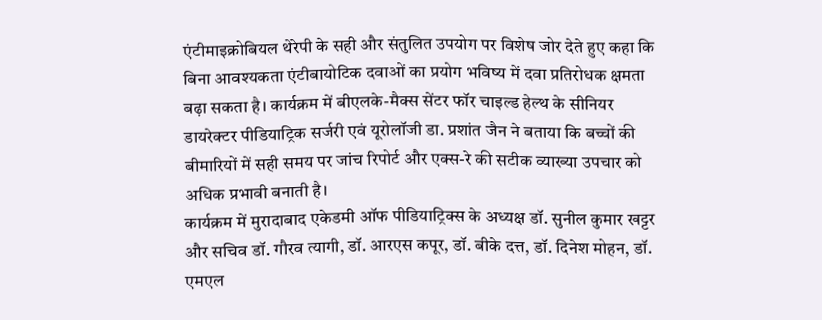एंटीमाइक्रोबियल थेरेपी के सही और संतुलित उपयोग पर विशेष जोर देते हुए कहा कि बिना आवश्यकता एंटीबायोटिक दवाओं का प्रयोग भविष्य में दवा प्रतिरोधक क्षमता बढ़ा सकता है। कार्यक्रम में बीएलके-मैक्स सेंटर फॉर चाइल्ड हेल्थ के सीनियर डायरेक्टर पीडियाट्रिक सर्जरी एवं यूरोलॉजी डा. प्रशांत जैन ने बताया कि बच्चों की बीमारियों में सही समय पर जांच रिपोर्ट और एक्स-रे की सटीक व्याख्या उपचार को अधिक प्रभावी बनाती है।
कार्यक्रम में मुरादाबाद एकेडमी ऑफ पीडियाट्रिक्स के अध्यक्ष डॉ. सुनील कुमार खट्टर और सचिव डॉ. गौरव त्यागी, डॉ. आरएस कपूर, डॉ. बीके दत्त, डॉ. दिनेश मोहन, डॉ. एमएल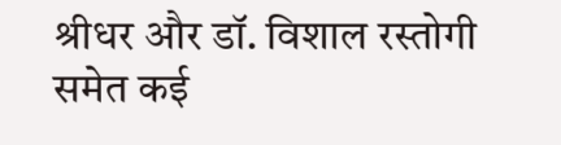श्रीधर और डॉ. विशाल रस्तोगी समेत कई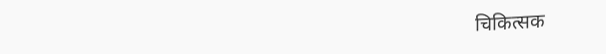चिकित्सक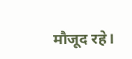मौजूद रहे।